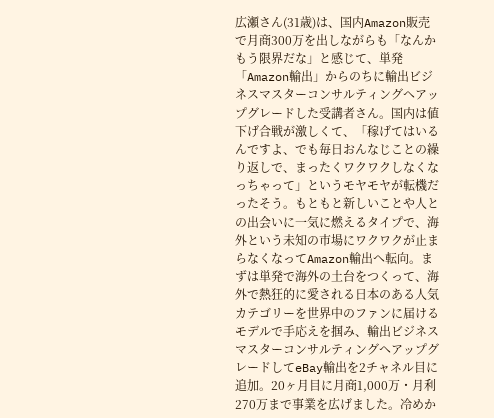広瀬さん(31歳)は、国内Amazon販売で月商300万を出しながらも「なんかもう限界だな」と感じて、単発「Amazon輸出」からのちに輸出ビジネスマスターコンサルティングへアップグレードした受講者さん。国内は値下げ合戦が激しくて、「稼げてはいるんですよ、でも毎日おんなじことの繰り返しで、まったくワクワクしなくなっちゃって」というモヤモヤが転機だったそう。もともと新しいことや人との出会いに一気に燃えるタイプで、海外という未知の市場にワクワクが止まらなくなってAmazon輸出へ転向。まずは単発で海外の土台をつくって、海外で熱狂的に愛される日本のある人気カテゴリーを世界中のファンに届けるモデルで手応えを掴み、輸出ビジネスマスターコンサルティングへアップグレードしてeBay輸出を2チャネル目に追加。20ヶ月目に月商1,000万・月利270万まで事業を広げました。冷めか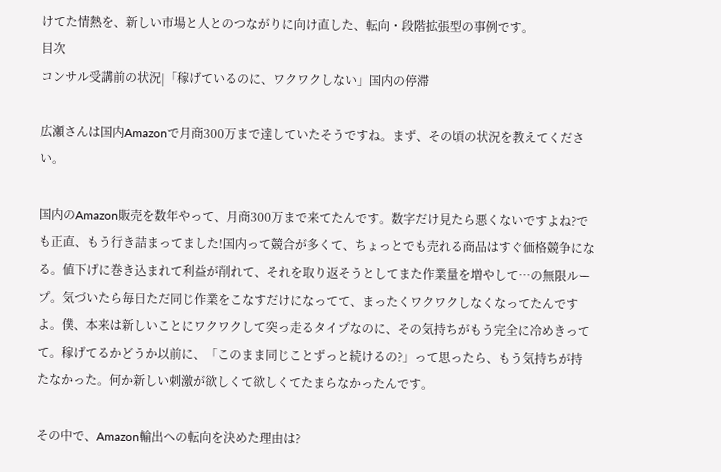けてた情熱を、新しい市場と人とのつながりに向け直した、転向・段階拡張型の事例です。
目次
コンサル受講前の状況|「稼げているのに、ワクワクしない」国内の停滞

広瀬さんは国内Amazonで月商300万まで達していたそうですね。まず、その頃の状況を教えてください。

国内のAmazon販売を数年やって、月商300万まで来てたんです。数字だけ見たら悪くないですよね?でも正直、もう行き詰まってました!国内って競合が多くて、ちょっとでも売れる商品はすぐ価格競争になる。値下げに巻き込まれて利益が削れて、それを取り返そうとしてまた作業量を増やして…の無限ループ。気づいたら毎日ただ同じ作業をこなすだけになってて、まったくワクワクしなくなってたんですよ。僕、本来は新しいことにワクワクして突っ走るタイプなのに、その気持ちがもう完全に冷めきってて。稼げてるかどうか以前に、「このまま同じことずっと続けるの?」って思ったら、もう気持ちが持たなかった。何か新しい刺激が欲しくて欲しくてたまらなかったんです。

その中で、Amazon輸出への転向を決めた理由は?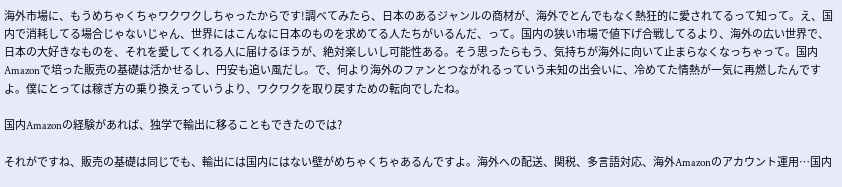海外市場に、もうめちゃくちゃワクワクしちゃったからです!調べてみたら、日本のあるジャンルの商材が、海外でとんでもなく熱狂的に愛されてるって知って。え、国内で消耗してる場合じゃないじゃん、世界にはこんなに日本のものを求めてる人たちがいるんだ、って。国内の狭い市場で値下げ合戦してるより、海外の広い世界で、日本の大好きなものを、それを愛してくれる人に届けるほうが、絶対楽しいし可能性ある。そう思ったらもう、気持ちが海外に向いて止まらなくなっちゃって。国内Amazonで培った販売の基礎は活かせるし、円安も追い風だし。で、何より海外のファンとつながれるっていう未知の出会いに、冷めてた情熱が一気に再燃したんですよ。僕にとっては稼ぎ方の乗り換えっていうより、ワクワクを取り戻すための転向でしたね。

国内Amazonの経験があれば、独学で輸出に移ることもできたのでは?

それがですね、販売の基礎は同じでも、輸出には国内にはない壁がめちゃくちゃあるんですよ。海外への配送、関税、多言語対応、海外Amazonのアカウント運用…国内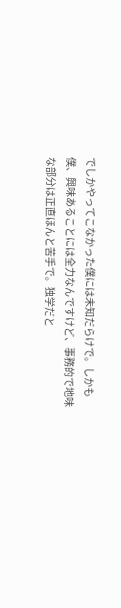でしかやってこなかった僕には未知だらけで。しかも僕、興味あることには全力なんですけど、事務的で地味な部分は正直ほんと苦手で。独学だと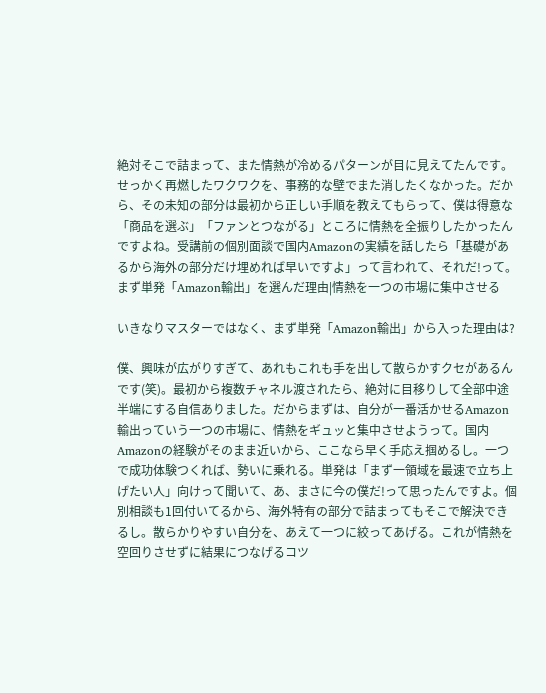絶対そこで詰まって、また情熱が冷めるパターンが目に見えてたんです。せっかく再燃したワクワクを、事務的な壁でまた消したくなかった。だから、その未知の部分は最初から正しい手順を教えてもらって、僕は得意な「商品を選ぶ」「ファンとつながる」ところに情熱を全振りしたかったんですよね。受講前の個別面談で国内Amazonの実績を話したら「基礎があるから海外の部分だけ埋めれば早いですよ」って言われて、それだ!って。
まず単発「Amazon輸出」を選んだ理由|情熱を一つの市場に集中させる

いきなりマスターではなく、まず単発「Amazon輸出」から入った理由は?

僕、興味が広がりすぎて、あれもこれも手を出して散らかすクセがあるんです(笑)。最初から複数チャネル渡されたら、絶対に目移りして全部中途半端にする自信ありました。だからまずは、自分が一番活かせるAmazon輸出っていう一つの市場に、情熱をギュッと集中させようって。国内Amazonの経験がそのまま近いから、ここなら早く手応え掴めるし。一つで成功体験つくれば、勢いに乗れる。単発は「まず一領域を最速で立ち上げたい人」向けって聞いて、あ、まさに今の僕だ!って思ったんですよ。個別相談も1回付いてるから、海外特有の部分で詰まってもそこで解決できるし。散らかりやすい自分を、あえて一つに絞ってあげる。これが情熱を空回りさせずに結果につなげるコツ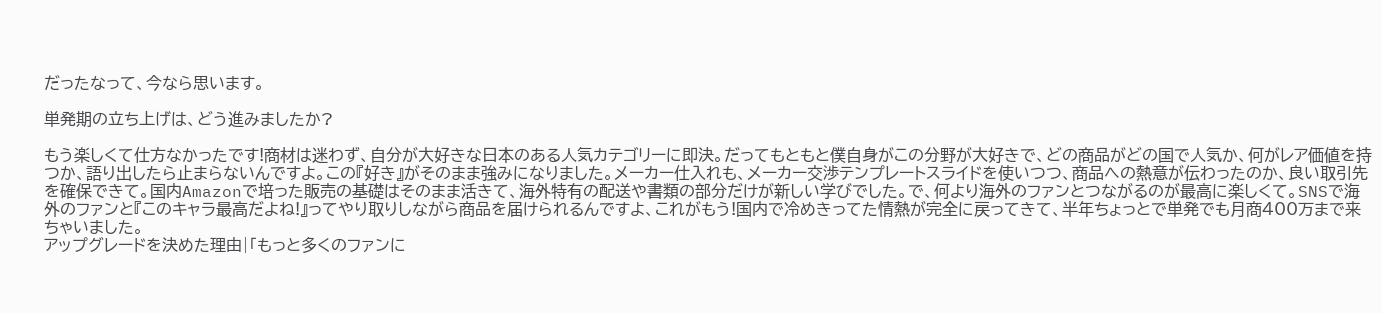だったなって、今なら思います。

単発期の立ち上げは、どう進みましたか?

もう楽しくて仕方なかったです!商材は迷わず、自分が大好きな日本のある人気カテゴリーに即決。だってもともと僕自身がこの分野が大好きで、どの商品がどの国で人気か、何がレア価値を持つか、語り出したら止まらないんですよ。この『好き』がそのまま強みになりました。メーカー仕入れも、メーカー交渉テンプレートスライドを使いつつ、商品への熱意が伝わったのか、良い取引先を確保できて。国内Amazonで培った販売の基礎はそのまま活きて、海外特有の配送や書類の部分だけが新しい学びでした。で、何より海外のファンとつながるのが最高に楽しくて。SNSで海外のファンと『このキャラ最高だよね!』ってやり取りしながら商品を届けられるんですよ、これがもう!国内で冷めきってた情熱が完全に戻ってきて、半年ちょっとで単発でも月商400万まで来ちゃいました。
アップグレードを決めた理由|「もっと多くのファンに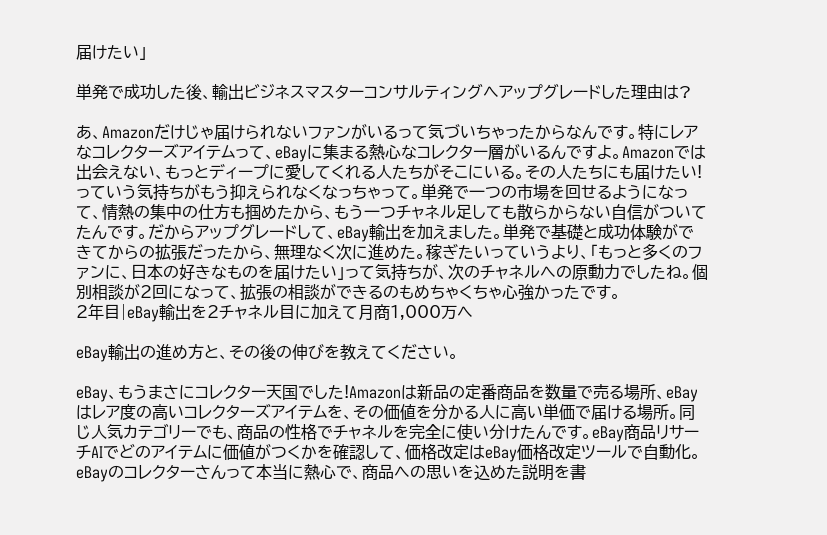届けたい」

単発で成功した後、輸出ビジネスマスターコンサルティングへアップグレードした理由は?

あ、Amazonだけじゃ届けられないファンがいるって気づいちゃったからなんです。特にレアなコレクターズアイテムって、eBayに集まる熱心なコレクター層がいるんですよ。Amazonでは出会えない、もっとディープに愛してくれる人たちがそこにいる。その人たちにも届けたい!っていう気持ちがもう抑えられなくなっちゃって。単発で一つの市場を回せるようになって、情熱の集中の仕方も掴めたから、もう一つチャネル足しても散らからない自信がついてたんです。だからアップグレードして、eBay輸出を加えました。単発で基礎と成功体験ができてからの拡張だったから、無理なく次に進めた。稼ぎたいっていうより、「もっと多くのファンに、日本の好きなものを届けたい」って気持ちが、次のチャネルへの原動力でしたね。個別相談が2回になって、拡張の相談ができるのもめちゃくちゃ心強かったです。
2年目|eBay輸出を2チャネル目に加えて月商1,000万へ

eBay輸出の進め方と、その後の伸びを教えてください。

eBay、もうまさにコレクター天国でした!Amazonは新品の定番商品を数量で売る場所、eBayはレア度の高いコレクターズアイテムを、その価値を分かる人に高い単価で届ける場所。同じ人気カテゴリーでも、商品の性格でチャネルを完全に使い分けたんです。eBay商品リサーチAIでどのアイテムに価値がつくかを確認して、価格改定はeBay価格改定ツールで自動化。eBayのコレクターさんって本当に熱心で、商品への思いを込めた説明を書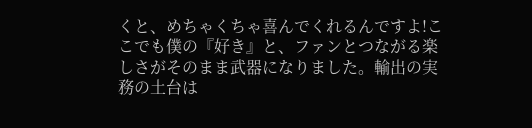くと、めちゃくちゃ喜んでくれるんですよ!ここでも僕の『好き』と、ファンとつながる楽しさがそのまま武器になりました。輸出の実務の土台は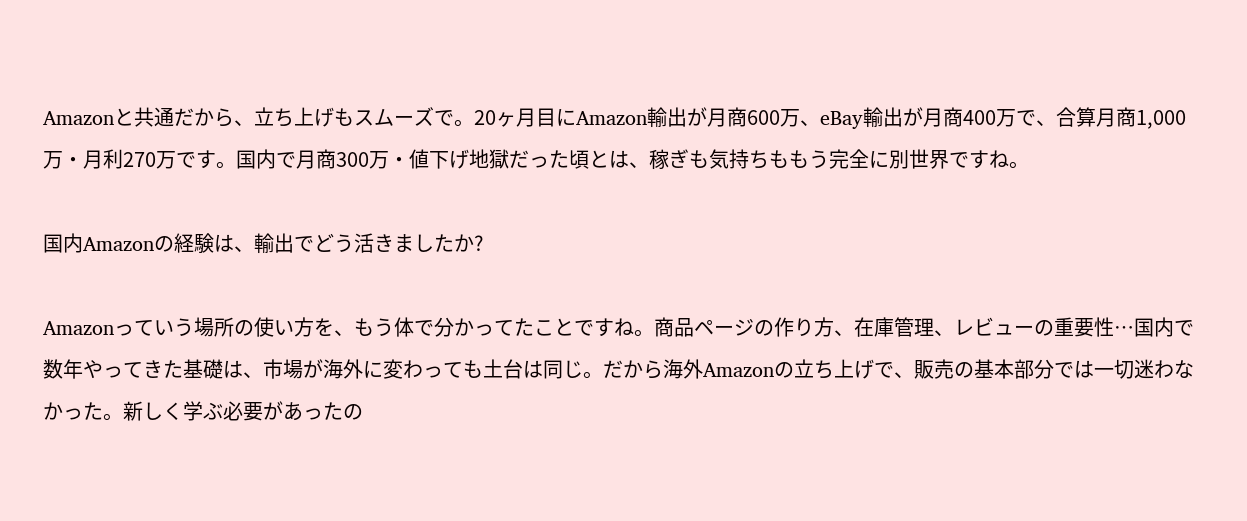Amazonと共通だから、立ち上げもスムーズで。20ヶ月目にAmazon輸出が月商600万、eBay輸出が月商400万で、合算月商1,000万・月利270万です。国内で月商300万・値下げ地獄だった頃とは、稼ぎも気持ちももう完全に別世界ですね。

国内Amazonの経験は、輸出でどう活きましたか?

Amazonっていう場所の使い方を、もう体で分かってたことですね。商品ページの作り方、在庫管理、レビューの重要性…国内で数年やってきた基礎は、市場が海外に変わっても土台は同じ。だから海外Amazonの立ち上げで、販売の基本部分では一切迷わなかった。新しく学ぶ必要があったの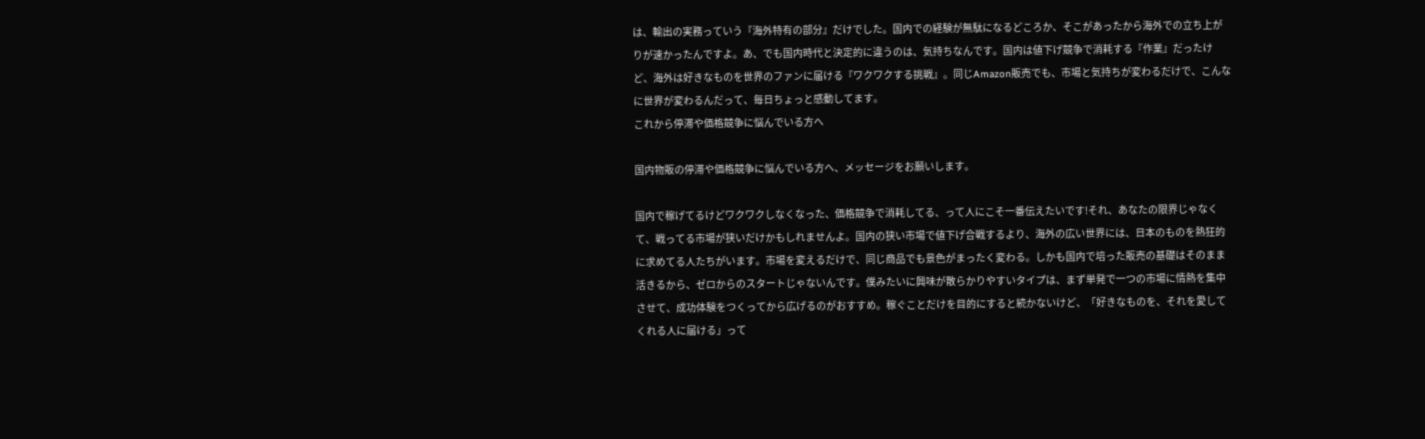は、輸出の実務っていう『海外特有の部分』だけでした。国内での経験が無駄になるどころか、そこがあったから海外での立ち上がりが速かったんですよ。あ、でも国内時代と決定的に違うのは、気持ちなんです。国内は値下げ競争で消耗する『作業』だったけど、海外は好きなものを世界のファンに届ける『ワクワクする挑戦』。同じAmazon販売でも、市場と気持ちが変わるだけで、こんなに世界が変わるんだって、毎日ちょっと感動してます。
これから停滞や価格競争に悩んでいる方へ

国内物販の停滞や価格競争に悩んでいる方へ、メッセージをお願いします。

国内で稼げてるけどワクワクしなくなった、価格競争で消耗してる、って人にこそ一番伝えたいです!それ、あなたの限界じゃなくて、戦ってる市場が狭いだけかもしれませんよ。国内の狭い市場で値下げ合戦するより、海外の広い世界には、日本のものを熱狂的に求めてる人たちがいます。市場を変えるだけで、同じ商品でも景色がまったく変わる。しかも国内で培った販売の基礎はそのまま活きるから、ゼロからのスタートじゃないんです。僕みたいに興味が散らかりやすいタイプは、まず単発で一つの市場に情熱を集中させて、成功体験をつくってから広げるのがおすすめ。稼ぐことだけを目的にすると続かないけど、「好きなものを、それを愛してくれる人に届ける」って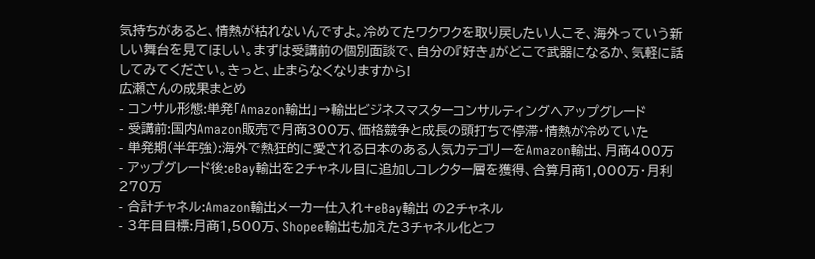気持ちがあると、情熱が枯れないんですよ。冷めてたワクワクを取り戻したい人こそ、海外っていう新しい舞台を見てほしい。まずは受講前の個別面談で、自分の『好き』がどこで武器になるか、気軽に話してみてください。きっと、止まらなくなりますから!
広瀬さんの成果まとめ
- コンサル形態:単発「Amazon輸出」→輸出ビジネスマスターコンサルティングへアップグレード
- 受講前:国内Amazon販売で月商300万、価格競争と成長の頭打ちで停滞・情熱が冷めていた
- 単発期(半年強):海外で熱狂的に愛される日本のある人気カテゴリーをAmazon輸出、月商400万
- アップグレード後:eBay輸出を2チャネル目に追加しコレクター層を獲得、合算月商1,000万・月利270万
- 合計チャネル:Amazon輸出メーカー仕入れ+eBay輸出 の2チャネル
- 3年目目標:月商1,500万、Shopee輸出も加えた3チャネル化とフ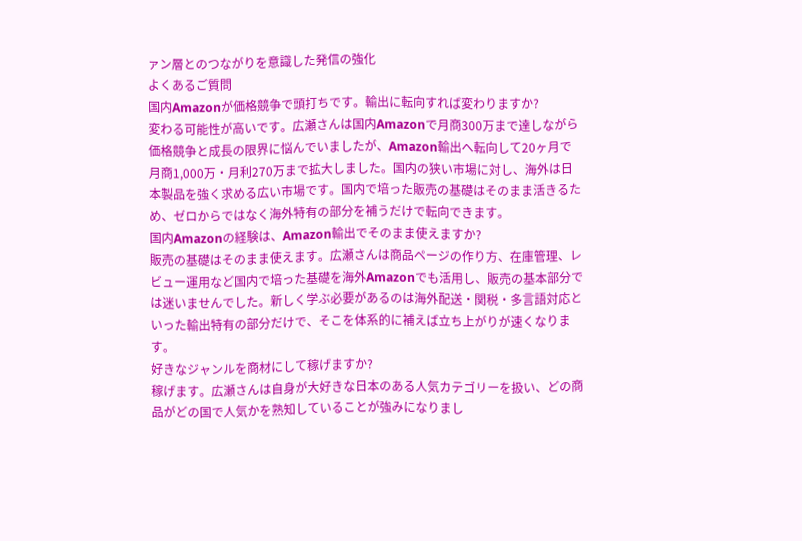ァン層とのつながりを意識した発信の強化
よくあるご質問
国内Amazonが価格競争で頭打ちです。輸出に転向すれば変わりますか?
変わる可能性が高いです。広瀬さんは国内Amazonで月商300万まで達しながら価格競争と成長の限界に悩んでいましたが、Amazon輸出へ転向して20ヶ月で月商1,000万・月利270万まで拡大しました。国内の狭い市場に対し、海外は日本製品を強く求める広い市場です。国内で培った販売の基礎はそのまま活きるため、ゼロからではなく海外特有の部分を補うだけで転向できます。
国内Amazonの経験は、Amazon輸出でそのまま使えますか?
販売の基礎はそのまま使えます。広瀬さんは商品ページの作り方、在庫管理、レビュー運用など国内で培った基礎を海外Amazonでも活用し、販売の基本部分では迷いませんでした。新しく学ぶ必要があるのは海外配送・関税・多言語対応といった輸出特有の部分だけで、そこを体系的に補えば立ち上がりが速くなります。
好きなジャンルを商材にして稼げますか?
稼げます。広瀬さんは自身が大好きな日本のある人気カテゴリーを扱い、どの商品がどの国で人気かを熟知していることが強みになりまし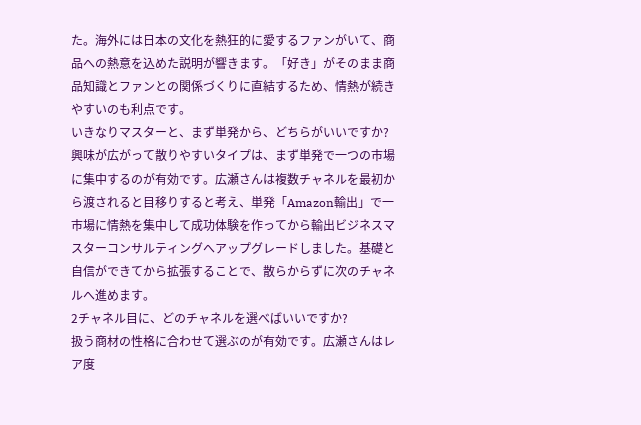た。海外には日本の文化を熱狂的に愛するファンがいて、商品への熱意を込めた説明が響きます。「好き」がそのまま商品知識とファンとの関係づくりに直結するため、情熱が続きやすいのも利点です。
いきなりマスターと、まず単発から、どちらがいいですか?
興味が広がって散りやすいタイプは、まず単発で一つの市場に集中するのが有効です。広瀬さんは複数チャネルを最初から渡されると目移りすると考え、単発「Amazon輸出」で一市場に情熱を集中して成功体験を作ってから輸出ビジネスマスターコンサルティングへアップグレードしました。基礎と自信ができてから拡張することで、散らからずに次のチャネルへ進めます。
2チャネル目に、どのチャネルを選べばいいですか?
扱う商材の性格に合わせて選ぶのが有効です。広瀬さんはレア度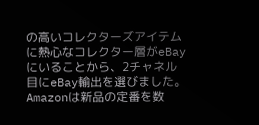の高いコレクターズアイテムに熱心なコレクター層がeBayにいることから、2チャネル目にeBay輸出を選びました。Amazonは新品の定番を数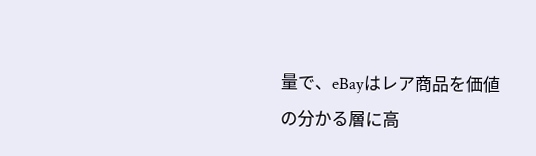量で、eBayはレア商品を価値の分かる層に高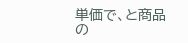単価で、と商品の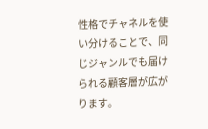性格でチャネルを使い分けることで、同じジャンルでも届けられる顧客層が広がります。